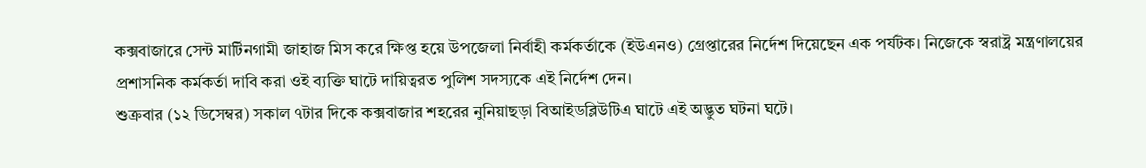কক্সবাজারে সেন্ট মার্টিনগামী জাহাজ মিস করে ক্ষিপ্ত হয়ে উপজেলা নির্বাহী কর্মকর্তাকে (ইউএনও) গ্রেপ্তারের নির্দেশ দিয়েছেন এক পর্যটক। নিজেকে স্বরাষ্ট্র মন্ত্রণালয়ের প্রশাসনিক কর্মকর্তা দাবি করা ওই ব্যক্তি ঘাটে দায়িত্বরত পুলিশ সদস্যকে এই নির্দেশ দেন।
শুক্রবার (১২ ডিসেম্বর) সকাল ৭টার দিকে কক্সবাজার শহরের নুনিয়াছড়া বিআইডব্লিউটিএ ঘাটে এই অদ্ভুত ঘটনা ঘটে।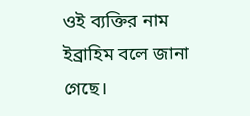ওই ব্যক্তির নাম ইব্রাহিম বলে জানা গেছে।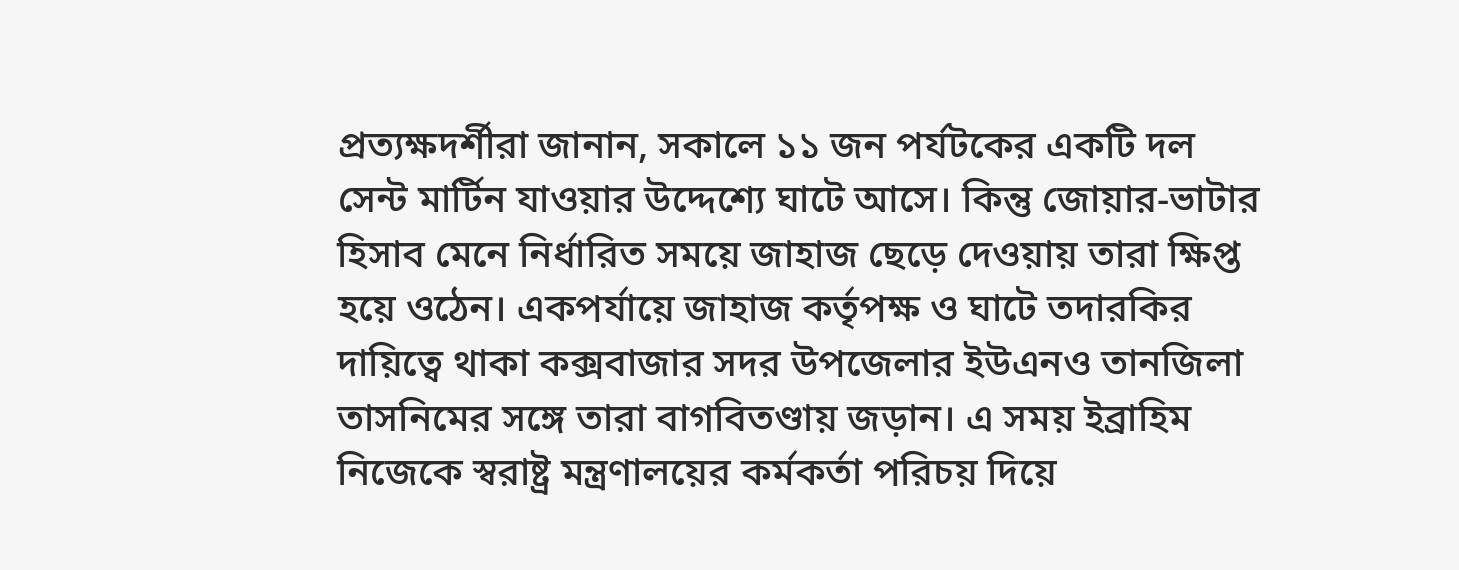প্রত্যক্ষদর্শীরা জানান, সকালে ১১ জন পর্যটকের একটি দল সেন্ট মার্টিন যাওয়ার উদ্দেশ্যে ঘাটে আসে। কিন্তু জোয়ার-ভাটার হিসাব মেনে নির্ধারিত সময়ে জাহাজ ছেড়ে দেওয়ায় তারা ক্ষিপ্ত হয়ে ওঠেন। একপর্যায়ে জাহাজ কর্তৃপক্ষ ও ঘাটে তদারকির দায়িত্বে থাকা কক্সবাজার সদর উপজেলার ইউএনও তানজিলা তাসনিমের সঙ্গে তারা বাগবিতণ্ডায় জড়ান। এ সময় ইব্রাহিম নিজেকে স্বরাষ্ট্র মন্ত্রণালয়ের কর্মকর্তা পরিচয় দিয়ে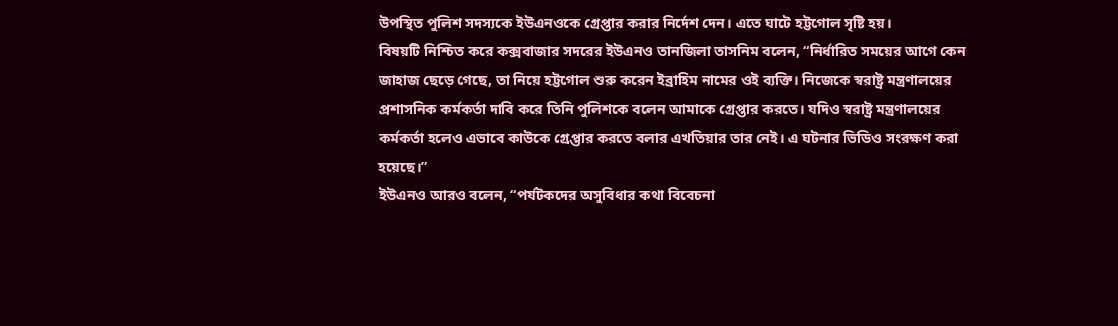উপস্থিত পুলিশ সদস্যকে ইউএনওকে গ্রেপ্তার করার নির্দেশ দেন। এতে ঘাটে হট্টগোল সৃষ্টি হয়।
বিষয়টি নিশ্চিত করে কক্সবাজার সদরের ইউএনও তানজিলা তাসনিম বলেন, “নির্ধারিত সময়ের আগে কেন জাহাজ ছেড়ে গেছে, তা নিয়ে হট্টগোল শুরু করেন ইব্রাহিম নামের ওই ব্যক্তি। নিজেকে স্বরাষ্ট্র মন্ত্রণালয়ের প্রশাসনিক কর্মকর্তা দাবি করে তিনি পুলিশকে বলেন আমাকে গ্রেপ্তার করতে। যদিও স্বরাষ্ট্র মন্ত্রণালয়ের কর্মকর্তা হলেও এভাবে কাউকে গ্রেপ্তার করতে বলার এখতিয়ার তার নেই। এ ঘটনার ভিডিও সংরক্ষণ করা হয়েছে।”
ইউএনও আরও বলেন, “পর্যটকদের অসুবিধার কথা বিবেচনা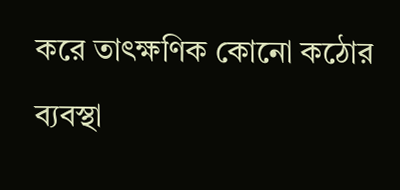করে তাৎক্ষণিক কোনো কঠোর ব্যবস্থা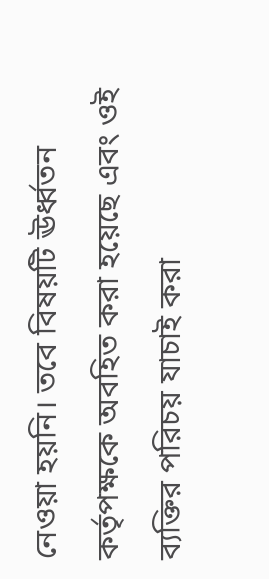নেওয়া হয়নি। তবে বিষয়টি ঊর্ধ্বতন কর্তৃপক্ষকে অবহিত করা হয়েছে এবং ওই ব্যক্তির পরিচয় যাচাই করা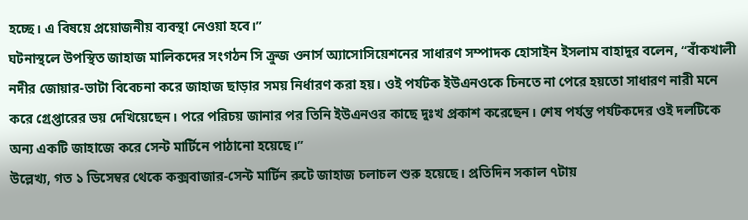হচ্ছে। এ বিষয়ে প্রয়োজনীয় ব্যবস্থা নেওয়া হবে।”
ঘটনাস্থলে উপস্থিত জাহাজ মালিকদের সংগঠন সি ক্রুজ ওনার্স অ্যাসোসিয়েশনের সাধারণ সম্পাদক হোসাইন ইসলাম বাহাদুর বলেন, “বাঁকখালী নদীর জোয়ার-ভাটা বিবেচনা করে জাহাজ ছাড়ার সময় নির্ধারণ করা হয়। ওই পর্যটক ইউএনওকে চিনতে না পেরে হয়তো সাধারণ নারী মনে করে গ্রেপ্তারের ভয় দেখিয়েছেন। পরে পরিচয় জানার পর তিনি ইউএনওর কাছে দুঃখ প্রকাশ করেছেন। শেষ পর্যন্ত পর্যটকদের ওই দলটিকে অন্য একটি জাহাজে করে সেন্ট মার্টিনে পাঠানো হয়েছে।”
উল্লেখ্য, গত ১ ডিসেম্বর থেকে কক্সবাজার-সেন্ট মার্টিন রুটে জাহাজ চলাচল শুরু হয়েছে। প্রতিদিন সকাল ৭টায়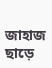জাহাজ ছাড়ে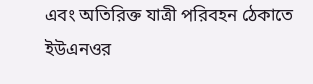এবং অতিরিক্ত যাত্রী পরিবহন ঠেকাতে ইউএনওর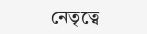নেতৃত্বে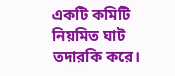একটি কমিটি নিয়মিত ঘাট তদারকি করে।